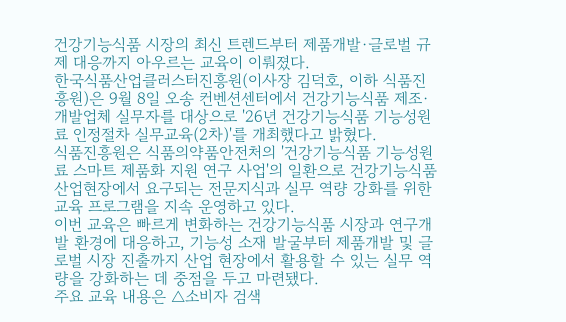건강기능식품 시장의 최신 트렌드부터 제품개발·글로벌 규제 대응까지 아우르는 교육이 이뤄졌다.
한국식품산업클러스터진흥원(이사장 김덕호, 이하 식품진흥원)은 9월 8일 오송 컨벤션센터에서 건강기능식품 제조·개발업체 실무자를 대상으로 '26년 건강기능식품 기능성원료 인정절차 실무교육(2차)'를 개최했다고 밝혔다.
식품진흥원은 식품의약품안전처의 '건강기능식품 기능성원료 스마트 제품화 지원 연구 사업'의 일환으로 건강기능식품 산업현장에서 요구되는 전문지식과 실무 역량 강화를 위한 교육 프로그램을 지속 운영하고 있다.
이번 교육은 빠르게 변화하는 건강기능식품 시장과 연구개발 환경에 대응하고, 기능성 소재 발굴부터 제품개발 및 글로벌 시장 진출까지 산업 현장에서 활용할 수 있는 실무 역량을 강화하는 데 중점을 두고 마련됐다.
주요 교육 내용은 △소비자 검색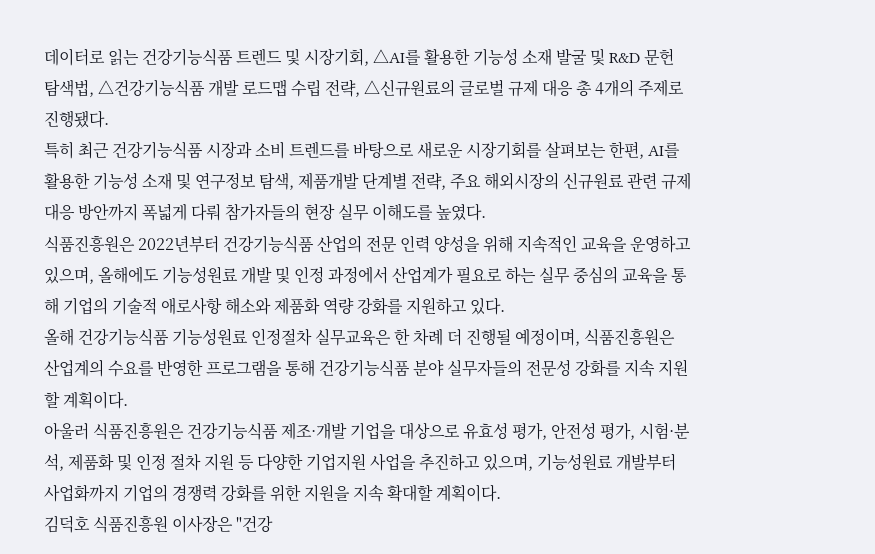데이터로 읽는 건강기능식품 트렌드 및 시장기회, △AI를 활용한 기능성 소재 발굴 및 R&D 문헌 탐색법, △건강기능식품 개발 로드맵 수립 전략, △신규원료의 글로벌 규제 대응 총 4개의 주제로 진행됐다.
특히 최근 건강기능식품 시장과 소비 트렌드를 바탕으로 새로운 시장기회를 살펴보는 한편, AI를 활용한 기능성 소재 및 연구정보 탐색, 제품개발 단계별 전략, 주요 해외시장의 신규원료 관련 규제 대응 방안까지 폭넓게 다뤄 참가자들의 현장 실무 이해도를 높였다.
식품진흥원은 2022년부터 건강기능식품 산업의 전문 인력 양성을 위해 지속적인 교육을 운영하고 있으며, 올해에도 기능성원료 개발 및 인정 과정에서 산업계가 필요로 하는 실무 중심의 교육을 통해 기업의 기술적 애로사항 해소와 제품화 역량 강화를 지원하고 있다.
올해 건강기능식품 기능성원료 인정절차 실무교육은 한 차례 더 진행될 예정이며, 식품진흥원은 산업계의 수요를 반영한 프로그램을 통해 건강기능식품 분야 실무자들의 전문성 강화를 지속 지원할 계획이다.
아울러 식품진흥원은 건강기능식품 제조·개발 기업을 대상으로 유효성 평가, 안전성 평가, 시험·분석, 제품화 및 인정 절차 지원 등 다양한 기업지원 사업을 추진하고 있으며, 기능성원료 개발부터 사업화까지 기업의 경쟁력 강화를 위한 지원을 지속 확대할 계획이다.
김덕호 식품진흥원 이사장은 "건강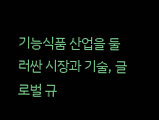기능식품 산업을 둘러싼 시장과 기술, 글로벌 규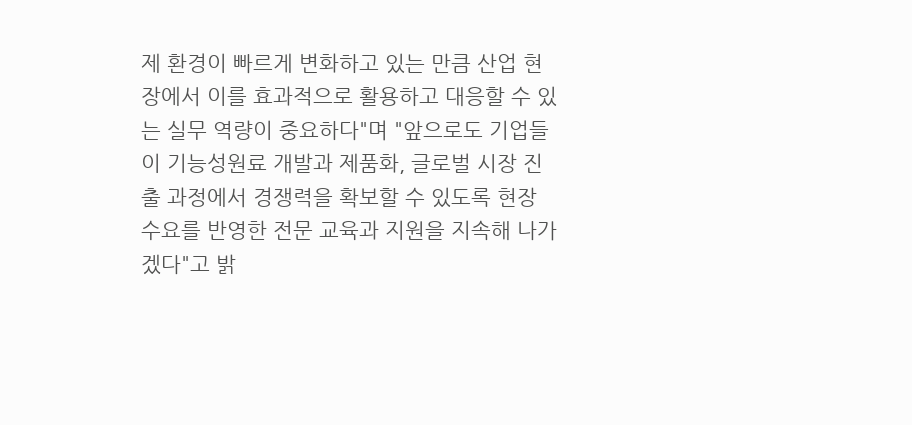제 환경이 빠르게 변화하고 있는 만큼 산업 현장에서 이를 효과적으로 활용하고 대응할 수 있는 실무 역량이 중요하다"며 "앞으로도 기업들이 기능성원료 개발과 제품화, 글로벌 시장 진출 과정에서 경쟁력을 확보할 수 있도록 현장 수요를 반영한 전문 교육과 지원을 지속해 나가겠다"고 밝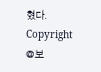혔다.
Copyright @보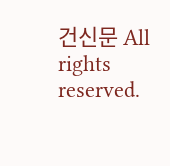건신문 All rights reserved.